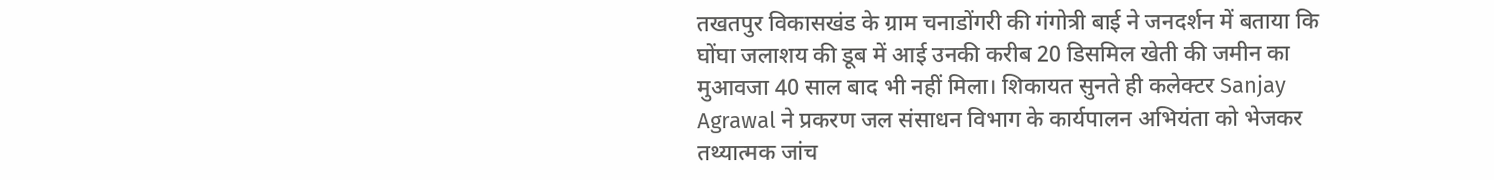तखतपुर विकासखंड के ग्राम चनाडोंगरी की गंगोत्री बाई ने जनदर्शन में बताया कि घोंघा जलाशय की डूब में आई उनकी करीब 20 डिसमिल खेती की जमीन का मुआवजा 40 साल बाद भी नहीं मिला। शिकायत सुनते ही कलेक्टर Sanjay Agrawal ने प्रकरण जल संसाधन विभाग के कार्यपालन अभियंता को भेजकर तथ्यात्मक जांच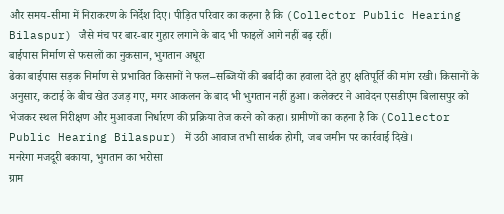और समय-सीमा में निराकरण के निर्देश दिए। पीड़ित परिवार का कहना है कि (Collector Public Hearing Bilaspur) जैसे मंच पर बार-बार गुहार लगाने के बाद भी फाइलें आगे नहीं बढ़ रहीं।
बाईपास निर्माण से फसलों का नुकसान, भुगतान अधूरा
ढेका बाईपास सड़क निर्माण से प्रभावित किसानों ने फल–सब्जियों की बर्बादी का हवाला देते हुए क्षतिपूर्ति की मांग रखी। किसानों के अनुसार, कटाई के बीच खेत उजड़ गए, मगर आकलन के बाद भी भुगतान नहीं हुआ। कलेक्टर ने आवेदन एसडीएम बिलासपुर को भेजकर स्थल निरीक्षण और मुआवजा निर्धारण की प्रक्रिया तेज करने को कहा। ग्रामीणों का कहना है कि (Collector Public Hearing Bilaspur) में उठी आवाज तभी सार्थक होगी, जब जमीन पर कार्रवाई दिखे।
मनरेगा मजदूरी बकाया, भुगतान का भरोसा
ग्राम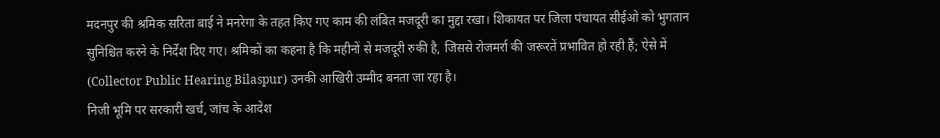मदनपुर की श्रमिक सरिता बाई ने मनरेगा के तहत किए गए काम की लंबित मजदूरी का मुद्दा रखा। शिकायत पर जिला पंचायत सीईओ को भुगतान सुनिश्चित करने के निर्देश दिए गए। श्रमिकों का कहना है कि महीनों से मजदूरी रुकी है, जिससे रोजमर्रा की जरूरतें प्रभावित हो रही हैं; ऐसे में (Collector Public Hearing Bilaspur) उनकी आखिरी उम्मीद बनता जा रहा है।
निजी भूमि पर सरकारी खर्च, जांच के आदेश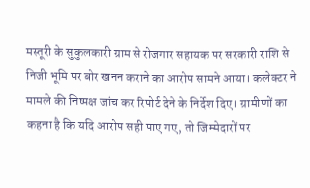मस्तूरी के सुकुलकारी ग्राम से रोजगार सहायक पर सरकारी राशि से निजी भूमि पर बोर खनन कराने का आरोप सामने आया। कलेक्टर ने मामले की निष्पक्ष जांच कर रिपोर्ट देने के निर्देश दिए। ग्रामीणों का कहना है कि यदि आरोप सही पाए गए, तो जिम्मेदारों पर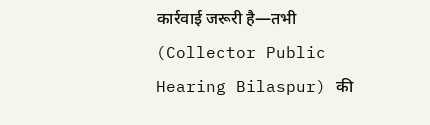कार्रवाई जरूरी है—तभी (Collector Public Hearing Bilaspur) की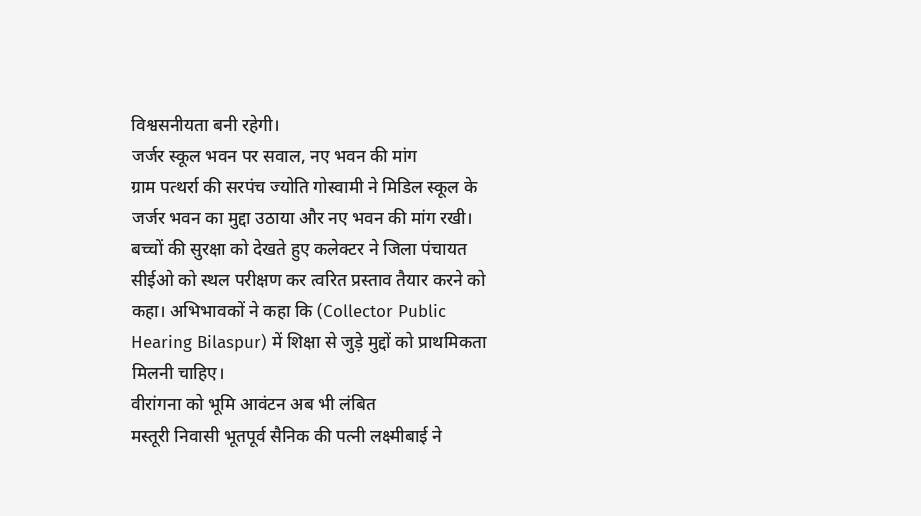विश्वसनीयता बनी रहेगी।
जर्जर स्कूल भवन पर सवाल, नए भवन की मांग
ग्राम पत्थर्रा की सरपंच ज्योति गोस्वामी ने मिडिल स्कूल के जर्जर भवन का मुद्दा उठाया और नए भवन की मांग रखी। बच्चों की सुरक्षा को देखते हुए कलेक्टर ने जिला पंचायत सीईओ को स्थल परीक्षण कर त्वरित प्रस्ताव तैयार करने को कहा। अभिभावकों ने कहा कि (Collector Public Hearing Bilaspur) में शिक्षा से जुड़े मुद्दों को प्राथमिकता मिलनी चाहिए।
वीरांगना को भूमि आवंटन अब भी लंबित
मस्तूरी निवासी भूतपूर्व सैनिक की पत्नी लक्ष्मीबाई ने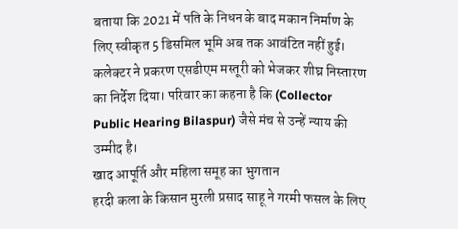बताया कि 2021 में पति के निधन के बाद मकान निर्माण के लिए स्वीकृत 5 डिसमिल भूमि अब तक आवंटित नहीं हुई। कलेक्टर ने प्रकरण एसडीएम मस्तूरी को भेजकर शीघ्र निस्तारण का निर्देश दिया। परिवार का कहना है कि (Collector Public Hearing Bilaspur) जैसे मंच से उन्हें न्याय की उम्मीद है।
खाद आपूर्ति और महिला समूह का भुगतान
हरदी कला के किसान मुरली प्रसाद साहू ने गरमी फसल के लिए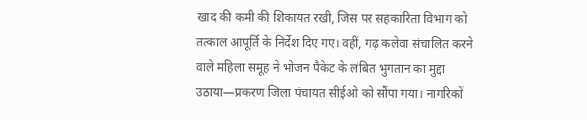खाद की कमी की शिकायत रखी, जिस पर सहकारिता विभाग को तत्काल आपूर्ति के निर्देश दिए गए। वहीं, गढ़ कलेवा संचालित करने वाले महिला समूह ने भोजन पैकेट के लंबित भुगतान का मुद्दा उठाया—प्रकरण जिला पंचायत सीईओ को सौंपा गया। नागरिकों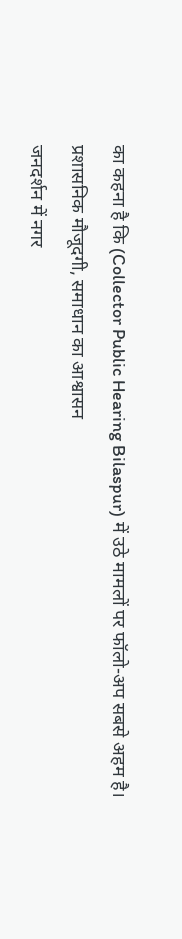का कहना है कि (Collector Public Hearing Bilaspur) में उठे मामलों पर फॉलो-अप सबसे अहम है।
प्रशासनिक मौजूदगी, समाधान का आश्वासन
जनदर्शन में नगर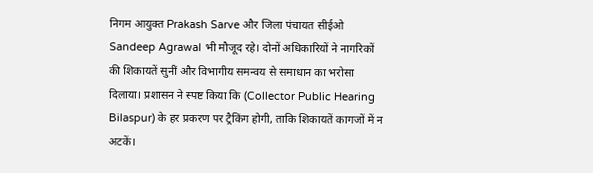निगम आयुक्त Prakash Sarve और जिला पंचायत सीईओ Sandeep Agrawal भी मौजूद रहे। दोनों अधिकारियों ने नागरिकों की शिकायतें सुनीं और विभागीय समन्वय से समाधान का भरोसा दिलाया। प्रशासन ने स्पष्ट किया कि (Collector Public Hearing Bilaspur) के हर प्रकरण पर ट्रैकिंग होगी, ताकि शिकायतें कागजों में न अटकें।